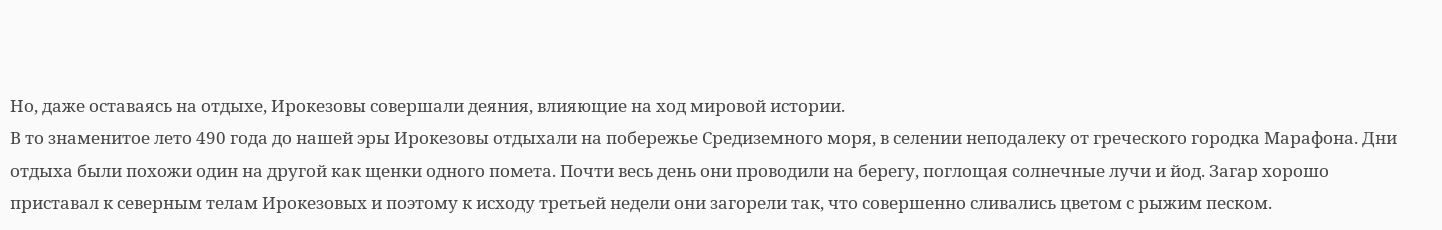Но, даже оставаясь на отдыхе, Ирокезовы совершали деяния, влияющие на ход мировой истории.
В то знаменитое лето 490 года до нашей эры Ирокезовы отдыхали на побережье Средиземного моря, в селении неподалеку от греческого городка Марафона. Дни отдыха были похожи один на другой как щенки одного помета. Почти весь день они проводили на берегу, поглощая солнечные лучи и йод. Загар хорошо приставал к северным телам Ирокезовых и поэтому к исходу третьей недели они загорели так, что совершенно сливались цветом с рыжим песком.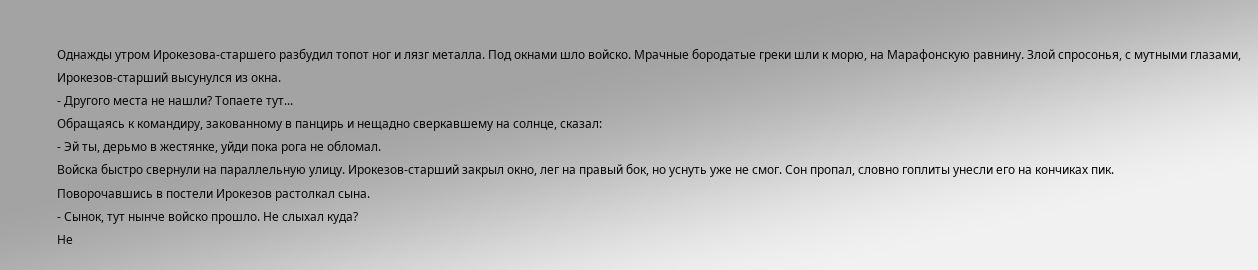Однажды утром Ирокезова-старшего разбудил топот ног и лязг металла. Под окнами шло войско. Мрачные бородатые греки шли к морю, на Марафонскую равнину. Злой спросонья, с мутными глазами, Ирокезов-старший высунулся из окна.
- Другого места не нашли? Топаете тут...
Обращаясь к командиру, закованному в панцирь и нещадно сверкавшему на солнце, сказал:
- Эй ты, дерьмо в жестянке, уйди пока рога не обломал.
Войска быстро свернули на параллельную улицу. Ирокезов-старший закрыл окно, лег на правый бок, но уснуть уже не смог. Сон пропал, словно гоплиты унесли его на кончиках пик.
Поворочавшись в постели Ирокезов растолкал сына.
- Сынок, тут нынче войско прошло. Не слыхал куда?
Не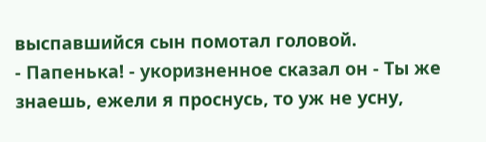выспавшийся сын помотал головой.
- Папенька! - укоризненное сказал он - Ты же знаешь, ежели я проснусь, то уж не усну,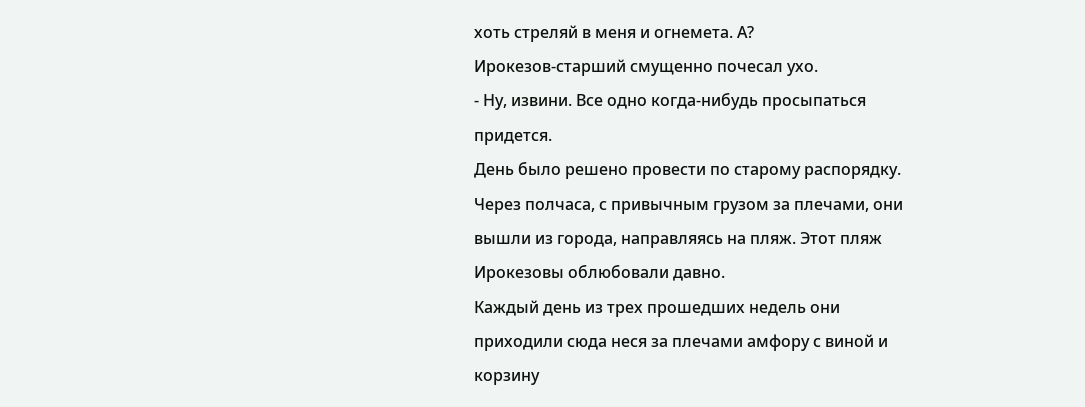хоть стреляй в меня и огнемета. А?
Ирокезов-старший смущенно почесал ухо.
- Ну, извини. Все одно когда-нибудь просыпаться придется.
День было решено провести по старому распорядку. Через полчаса, с привычным грузом за плечами, они вышли из города, направляясь на пляж. Этот пляж Ирокезовы облюбовали давно.
Каждый день из трех прошедших недель они приходили сюда неся за плечами амфору с виной и корзину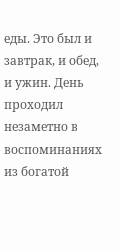еды. Это был и завтрак, и обед, и ужин. День проходил незаметно в воспоминаниях из богатой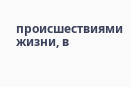происшествиями жизни, в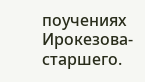поучениях Ирокезова-старшего.